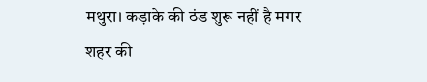मथुरा। कड़ाके की ठंड शुरू नहीं है मगर शहर की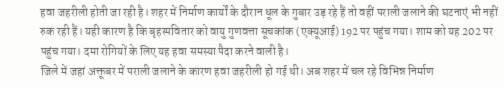हवा जहरीली होती जा रही है। शहर में निर्माण कार्यों के दौरान धूल के गुबार उड़ रहे हैं तो वहीं पराली जलाने की घटनाएं भी नहीं रुक रही हैं। यही कारण है कि बृहस्पवितार को वायु गुणवत्ता सूचकांक (एक्यूआई) 192 पर पहुंच गया। शाम को यह 202 पर पहुंच गया। दमा रोगियों के लिए यह हवा समस्या पैदा करने वाली है।
जिले में जहां अक्तूबर में पराली जलाने के कारण हवा जहरीली हो गई थी। अब शहर में चल रहे विभिन्न निर्माण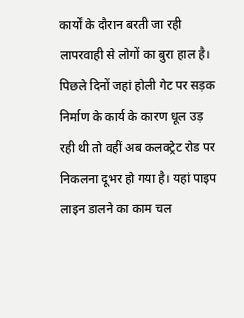कार्यों के दौरान बरती जा रही लापरवाही से लोगों का बुरा हाल है। पिछले दिनों जहां होली गेट पर सड़क निर्माण के कार्य के कारण धूल उड़ रही थी तो वहीं अब कलक्ट्रेट रोड पर निकलना दूभर हो गया है। यहां पाइप लाइन डालने का काम चल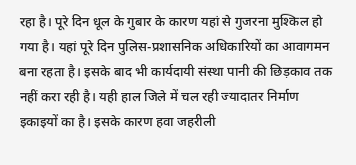रहा है। पूरे दिन धूल के गुबार के कारण यहां से गुजरना मुश्किल हो गया है। यहां पूरे दिन पुलिस-प्रशासनिक अधिकारियों का आवागमन बना रहता है। इसके बाद भी कार्यदायी संस्था पानी की छिड़काव तक नहीं करा रही है। यही हाल जिले में चल रही ज्यादातर निर्माण इकाइयों का है। इसके कारण हवा जहरीली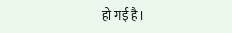हो गई है।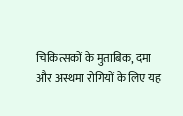चिकित्सकों के मुताबिक, दमा और अस्थमा रोगियों के लिए यह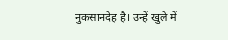नुकसानदेह है। उन्हें खुले में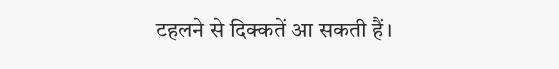टहलने से दिक्कतें आ सकती हैं।